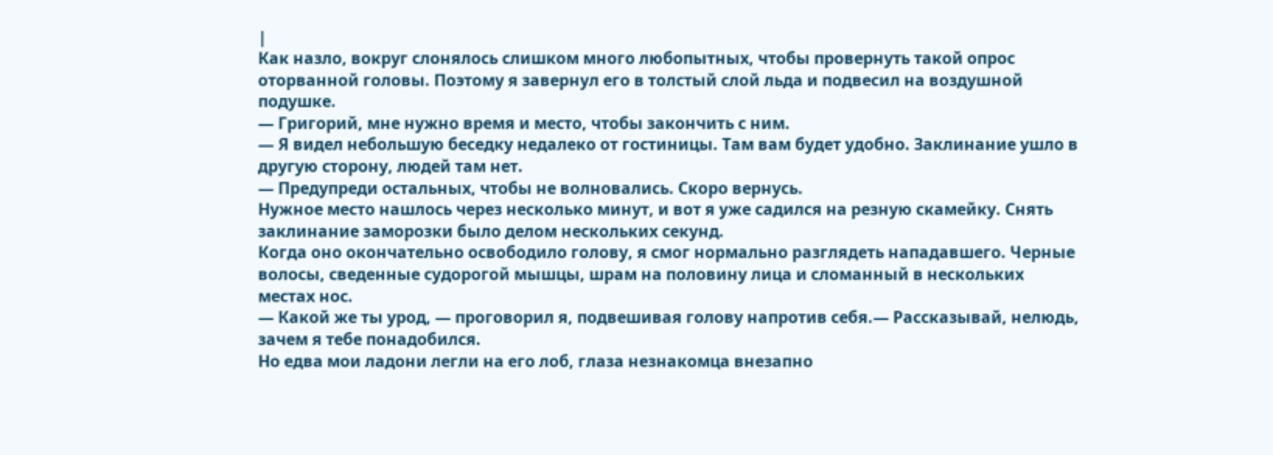|
Как назло, вокруг слонялось слишком много любопытных, чтобы провернуть такой опрос оторванной головы. Поэтому я завернул его в толстый слой льда и подвесил на воздушной подушке.
— Григорий, мне нужно время и место, чтобы закончить с ним.
— Я видел небольшую беседку недалеко от гостиницы. Там вам будет удобно. Заклинание ушло в другую сторону, людей там нет.
— Предупреди остальных, чтобы не волновались. Скоро вернусь.
Нужное место нашлось через несколько минут, и вот я уже садился на резную скамейку. Снять заклинание заморозки было делом нескольких секунд.
Когда оно окончательно освободило голову, я смог нормально разглядеть нападавшего. Черные волосы, сведенные судорогой мышцы, шрам на половину лица и сломанный в нескольких местах нос.
— Какой же ты урод, — проговорил я, подвешивая голову напротив себя.— Рассказывай, нелюдь, зачем я тебе понадобился.
Но едва мои ладони легли на его лоб, глаза незнакомца внезапно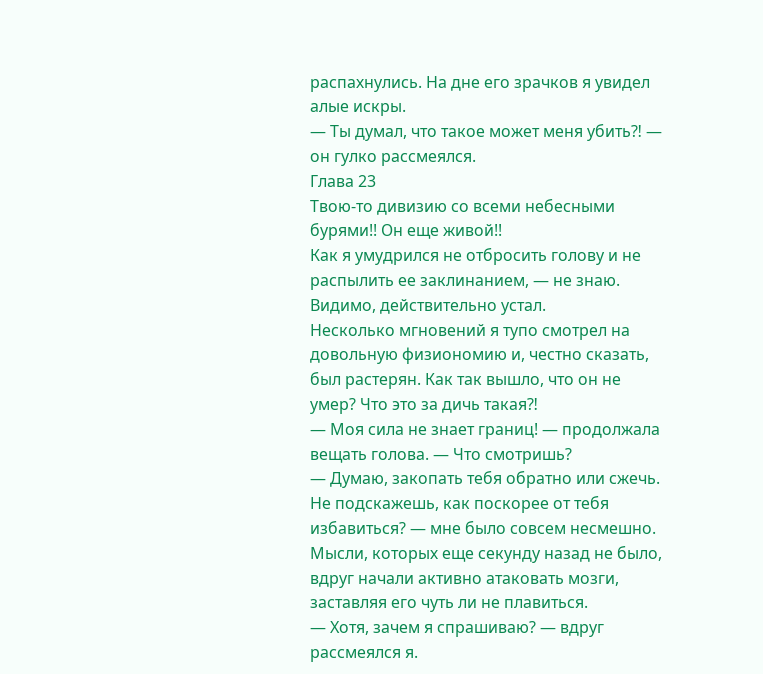распахнулись. На дне его зрачков я увидел алые искры.
— Ты думал, что такое может меня убить⁈ — он гулко рассмеялся.
Глава 23
Твою-то дивизию со всеми небесными бурями!! Он еще живой!!
Как я умудрился не отбросить голову и не распылить ее заклинанием, — не знаю. Видимо, действительно устал.
Несколько мгновений я тупо смотрел на довольную физиономию и, честно сказать, был растерян. Как так вышло, что он не умер? Что это за дичь такая⁈
— Моя сила не знает границ! — продолжала вещать голова. — Что смотришь?
— Думаю, закопать тебя обратно или сжечь. Не подскажешь, как поскорее от тебя избавиться? — мне было совсем несмешно.
Мысли, которых еще секунду назад не было, вдруг начали активно атаковать мозги, заставляя его чуть ли не плавиться.
— Хотя, зачем я спрашиваю? — вдруг рассмеялся я.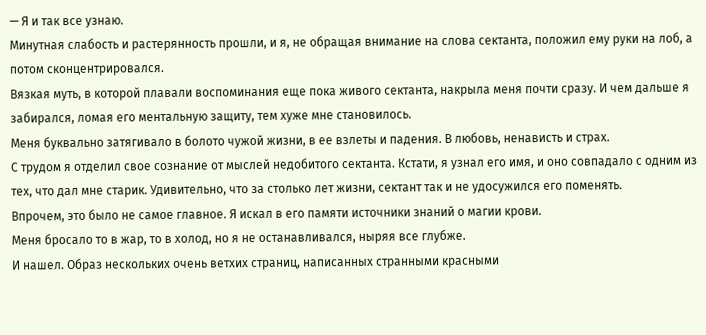— Я и так все узнаю.
Минутная слабость и растерянность прошли, и я, не обращая внимание на слова сектанта, положил ему руки на лоб, а потом сконцентрировался.
Вязкая муть, в которой плавали воспоминания еще пока живого сектанта, накрыла меня почти сразу. И чем дальше я забирался, ломая его ментальную защиту, тем хуже мне становилось.
Меня буквально затягивало в болото чужой жизни, в ее взлеты и падения. В любовь, ненависть и страх.
С трудом я отделил свое сознание от мыслей недобитого сектанта. Кстати, я узнал его имя, и оно совпадало с одним из тех, что дал мне старик. Удивительно, что за столько лет жизни, сектант так и не удосужился его поменять.
Впрочем, это было не самое главное. Я искал в его памяти источники знаний о магии крови.
Меня бросало то в жар, то в холод, но я не останавливался, ныряя все глубже.
И нашел. Образ нескольких очень ветхих страниц, написанных странными красными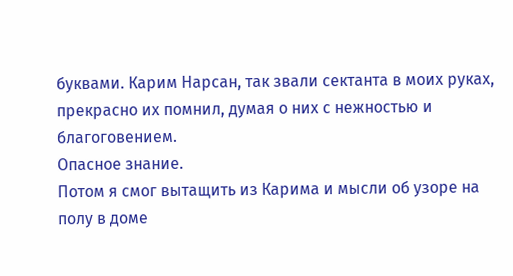буквами. Карим Нарсан, так звали сектанта в моих руках, прекрасно их помнил, думая о них с нежностью и благоговением.
Опасное знание.
Потом я смог вытащить из Карима и мысли об узоре на полу в доме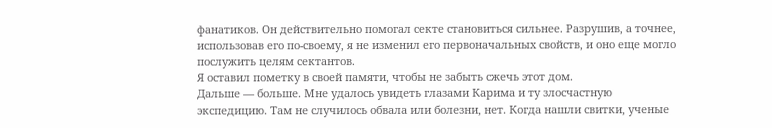фанатиков. Он действительно помогал секте становиться сильнее. Разрушив, а точнее, использовав его по-своему, я не изменил его первоначальных свойств, и оно еще могло послужить целям сектантов.
Я оставил пометку в своей памяти, чтобы не забыть сжечь этот дом.
Дальше — больше. Мне удалось увидеть глазами Карима и ту злосчастную экспедицию. Там не случилось обвала или болезни, нет. Когда нашли свитки, ученые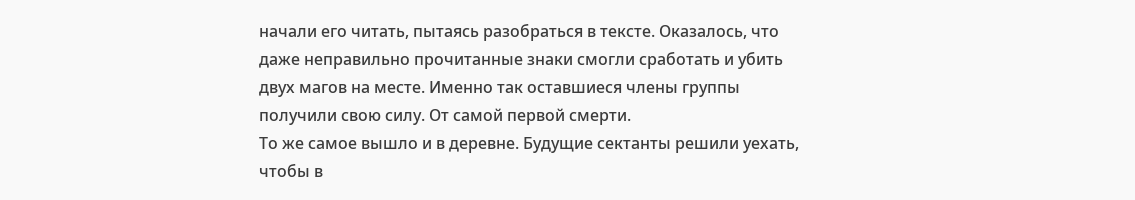начали его читать, пытаясь разобраться в тексте. Оказалось, что даже неправильно прочитанные знаки смогли сработать и убить двух магов на месте. Именно так оставшиеся члены группы получили свою силу. От самой первой смерти.
То же самое вышло и в деревне. Будущие сектанты решили уехать, чтобы в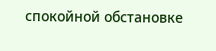спокойной обстановке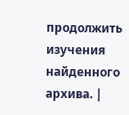продолжить изучения найденного архива. |